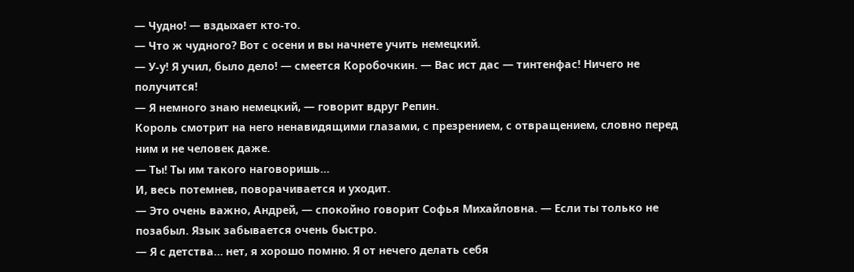— Чудно! — вздыхает кто-то.
— Что ж чудного? Вот с осени и вы начнете учить немецкий.
— У-у! Я учил, было дело! — смеется Коробочкин. — Вас ист дас — тинтенфас! Ничего не получится!
— Я немного знаю немецкий, — говорит вдруг Репин.
Король смотрит на него ненавидящими глазами, с презрением, с отвращением, словно перед ним и не человек даже.
— Ты! Ты им такого наговоришь…
И, весь потемнев, поворачивается и уходит.
— Это очень важно, Андрей, — спокойно говорит Софья Михайловна. — Если ты только не позабыл. Язык забывается очень быстро.
— Я с детства… нет, я хорошо помню. Я от нечего делать себя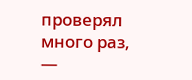проверял много раз, —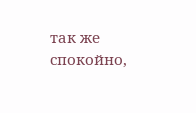так же спокойно,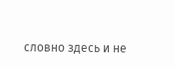словно здесь и не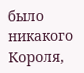было никакого Короля,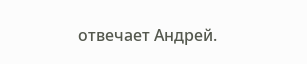отвечает Андрей.